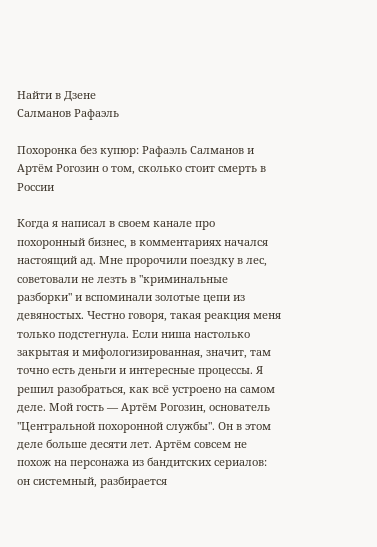Найти в Дзене
Салманов Рафаэль

Похоронка без купюр: Рафаэль Салманов и Артём Рогозин о том, сколько стоит смерть в России

Когда я написал в своем канале про похоронный бизнес, в комментариях начался настоящий ад. Мне пророчили поездку в лес, советовали не лезть в "криминальные разборки" и вспоминали золотые цепи из девяностых. Честно говоря, такая реакция меня только подстегнула. Если ниша настолько закрытая и мифологизированная, значит, там точно есть деньги и интересные процессы. Я решил разобраться, как всё устроено на самом деле. Мой гость — Артём Рогозин, основатель "Центральной похоронной службы". Он в этом деле больше десяти лет. Артём совсем не похож на персонажа из бандитских сериалов: он системный, разбирается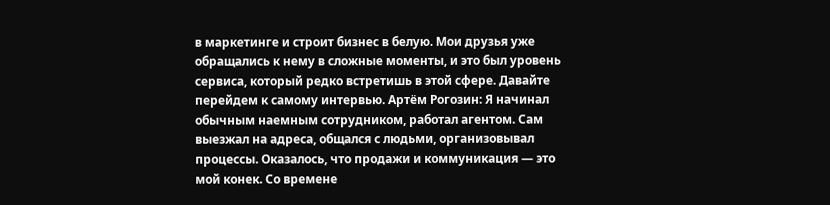в маркетинге и строит бизнес в белую. Мои друзья уже обращались к нему в сложные моменты, и это был уровень сервиса, который редко встретишь в этой сфере. Давайте перейдем к самому интервью. Артём Рогозин: Я начинал обычным наемным сотрудником, работал агентом. Сам выезжал на адреса, общался с людьми, организовывал процессы. Оказалось, что продажи и коммуникация — это мой конек. Со времене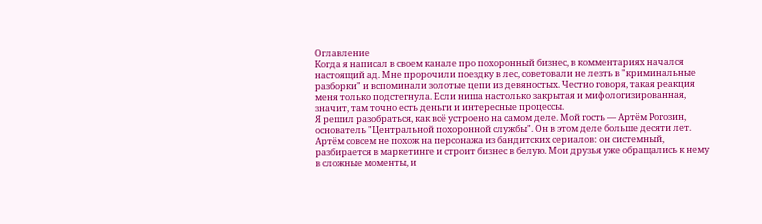Оглавление
Когда я написал в своем канале про похоронный бизнес, в комментариях начался настоящий ад. Мне пророчили поездку в лес, советовали не лезть в "криминальные разборки" и вспоминали золотые цепи из девяностых. Честно говоря, такая реакция меня только подстегнула. Если ниша настолько закрытая и мифологизированная, значит, там точно есть деньги и интересные процессы.
Я решил разобраться, как всё устроено на самом деле. Мой гость — Артём Рогозин, основатель "Центральной похоронной службы". Он в этом деле больше десяти лет. Артём совсем не похож на персонажа из бандитских сериалов: он системный, разбирается в маркетинге и строит бизнес в белую. Мои друзья уже обращались к нему в сложные моменты, и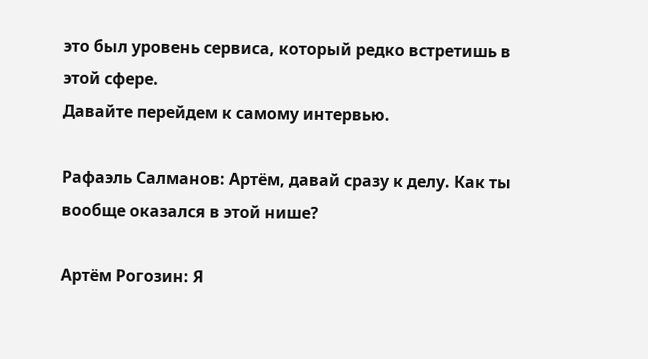это был уровень сервиса, который редко встретишь в этой сфере.
Давайте перейдем к самому интервью.

Рафаэль Салманов: Артём, давай сразу к делу. Как ты вообще оказался в этой нише?

Артём Рогозин: Я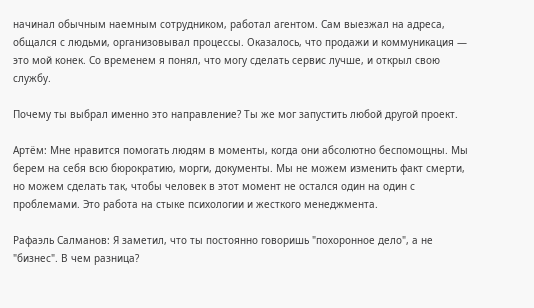начинал обычным наемным сотрудником, работал агентом. Сам выезжал на адреса, общался с людьми, организовывал процессы. Оказалось, что продажи и коммуникация — это мой конек. Со временем я понял, что могу сделать сервис лучше, и открыл свою службу.

Почему ты выбрал именно это направление? Ты же мог запустить любой другой проект.

Артём: Мне нравится помогать людям в моменты, когда они абсолютно беспомощны. Мы берем на себя всю бюрократию, морги, документы. Мы не можем изменить факт смерти, но можем сделать так, чтобы человек в этот момент не остался один на один с проблемами. Это работа на стыке психологии и жесткого менеджмента.

Рафаэль Салманов: Я заметил, что ты постоянно говоришь "похоронное дело", а не "бизнес". В чем разница?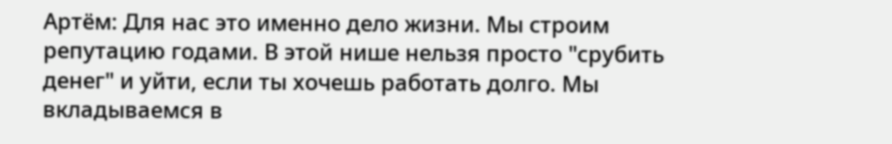Артём: Для нас это именно дело жизни. Мы строим репутацию годами. В этой нише нельзя просто "срубить денег" и уйти, если ты хочешь работать долго. Мы вкладываемся в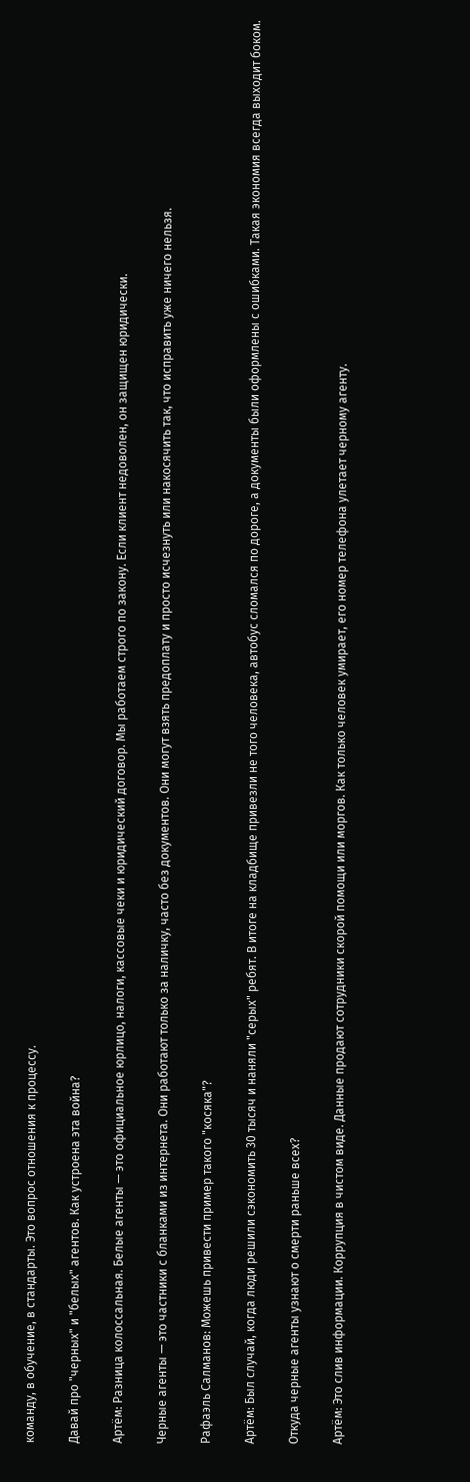команду, в обучение, в стандарты. Это вопрос отношения к процессу.

Давай про "черных" и "белых" агентов. Как устроена эта война?

Артём: Разница колоссальная. Белые агенты — это официальное юрлицо, налоги, кассовые чеки и юридический договор. Мы работаем строго по закону. Если клиент недоволен, он защищен юридически.

Черные агенты — это частники с бланками из интернета. Они работают только за наличку, часто без документов. Они могут взять предоплату и просто исчезнуть или накосячить так, что исправить уже ничего нельзя.

Рафаэль Салманов: Можешь привести пример такого "косяка"?

Артём: Был случай, когда люди решили сэкономить 30 тысяч и наняли "серых" ребят. В итоге на кладбище привезли не того человека, автобус сломался по дороге, а документы были оформлены с ошибками. Такая экономия всегда выходит боком.

Откуда черные агенты узнают о смерти раньше всех?

Артём: Это слив информации. Коррупция в чистом виде. Данные продают сотрудники скорой помощи или моргов. Как только человек умирает, его номер телефона улетает черному агенту.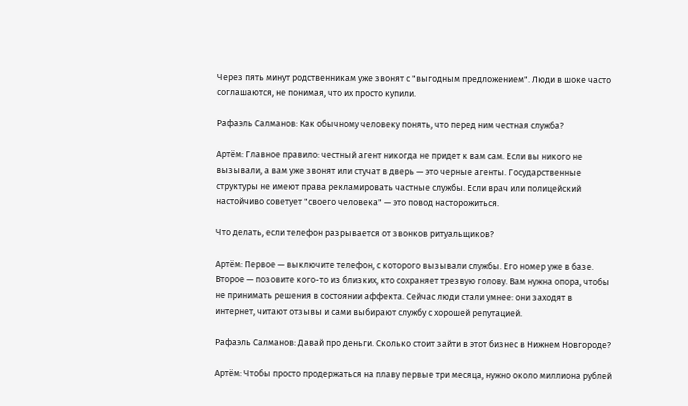Через пять минут родственникам уже звонят с "выгодным предложением". Люди в шоке часто соглашаются, не понимая, что их просто купили.

Рафаэль Салманов: Как обычному человеку понять, что перед ним честная служба?

Артём: Главное правило: честный агент никогда не придет к вам сам. Если вы никого не вызывали, а вам уже звонят или стучат в дверь — это черные агенты. Государственные структуры не имеют права рекламировать частные службы. Если врач или полицейский настойчиво советует "своего человека" — это повод насторожиться.

Что делать, если телефон разрывается от звонков ритуальщиков?

Артём: Первое — выключите телефон, с которого вызывали службы. Его номер уже в базе. Второе — позовите кого-то из близких, кто сохраняет трезвую голову. Вам нужна опора, чтобы не принимать решения в состоянии аффекта. Сейчас люди стали умнее: они заходят в интернет, читают отзывы и сами выбирают службу с хорошей репутацией.

Рафаэль Салманов: Давай про деньги. Сколько стоит зайти в этот бизнес в Нижнем Новгороде?

Артём: Чтобы просто продержаться на плаву первые три месяца, нужно около миллиона рублей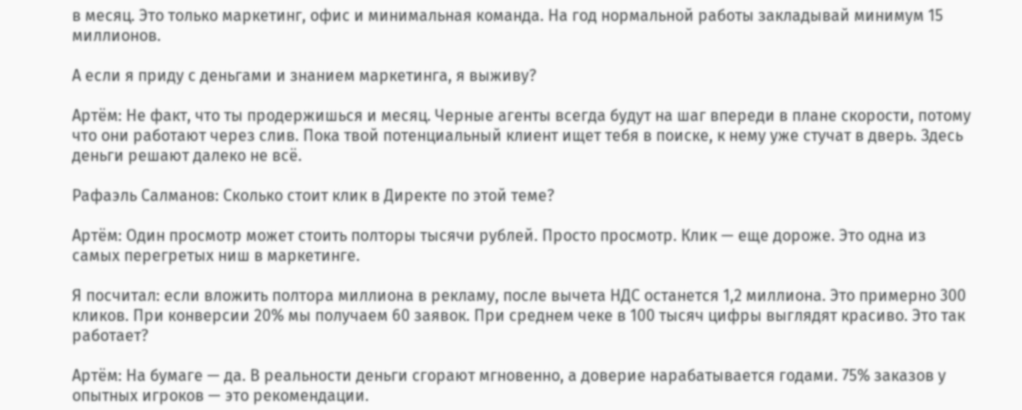в месяц. Это только маркетинг, офис и минимальная команда. На год нормальной работы закладывай минимум 15 миллионов.

А если я приду с деньгами и знанием маркетинга, я выживу?

Артём: Не факт, что ты продержишься и месяц. Черные агенты всегда будут на шаг впереди в плане скорости, потому что они работают через слив. Пока твой потенциальный клиент ищет тебя в поиске, к нему уже стучат в дверь. Здесь деньги решают далеко не всё.

Рафаэль Салманов: Сколько стоит клик в Директе по этой теме?

Артём: Один просмотр может стоить полторы тысячи рублей. Просто просмотр. Клик — еще дороже. Это одна из самых перегретых ниш в маркетинге.

Я посчитал: если вложить полтора миллиона в рекламу, после вычета НДС останется 1,2 миллиона. Это примерно 300 кликов. При конверсии 20% мы получаем 60 заявок. При среднем чеке в 100 тысяч цифры выглядят красиво. Это так работает?

Артём: На бумаге — да. В реальности деньги сгорают мгновенно, а доверие нарабатывается годами. 75% заказов у опытных игроков — это рекомендации.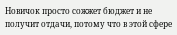Новичок просто сожжет бюджет и не получит отдачи, потому что в этой сфере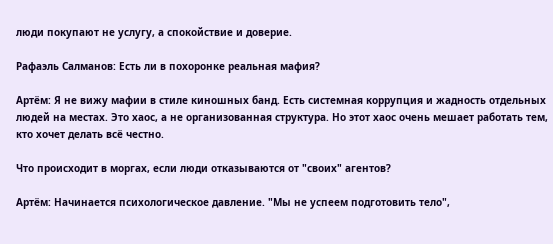люди покупают не услугу, а спокойствие и доверие.

Рафаэль Салманов: Есть ли в похоронке реальная мафия?

Артём: Я не вижу мафии в стиле киношных банд. Есть системная коррупция и жадность отдельных людей на местах. Это хаос, а не организованная структура. Но этот хаос очень мешает работать тем, кто хочет делать всё честно.

Что происходит в моргах, если люди отказываются от "своих" агентов?

Артём: Начинается психологическое давление. "Мы не успеем подготовить тело",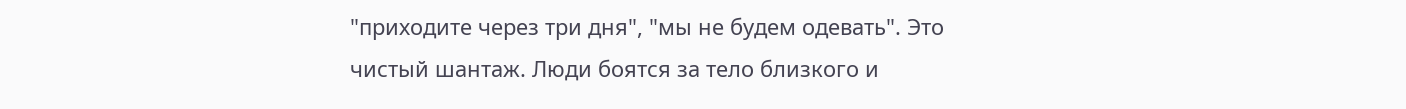"приходите через три дня", "мы не будем одевать". Это чистый шантаж. Люди боятся за тело близкого и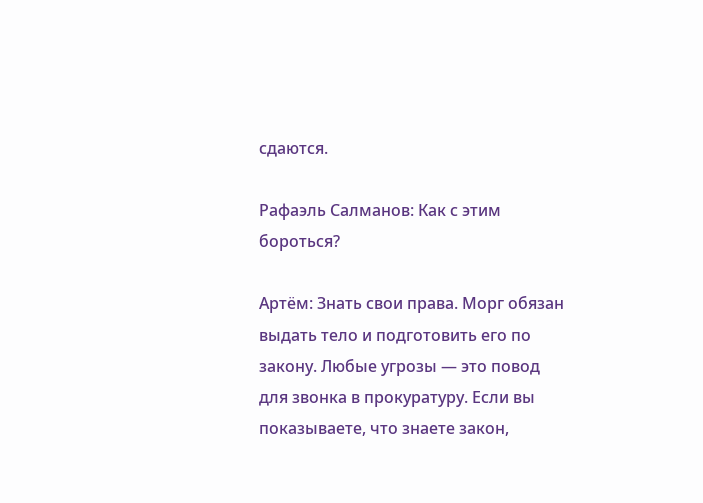сдаются.

Рафаэль Салманов: Как с этим бороться?

Артём: Знать свои права. Морг обязан выдать тело и подготовить его по закону. Любые угрозы — это повод для звонка в прокуратуру. Если вы показываете, что знаете закон,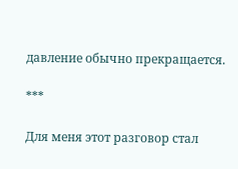давление обычно прекращается.

***

Для меня этот разговор стал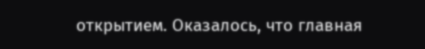открытием. Оказалось, что главная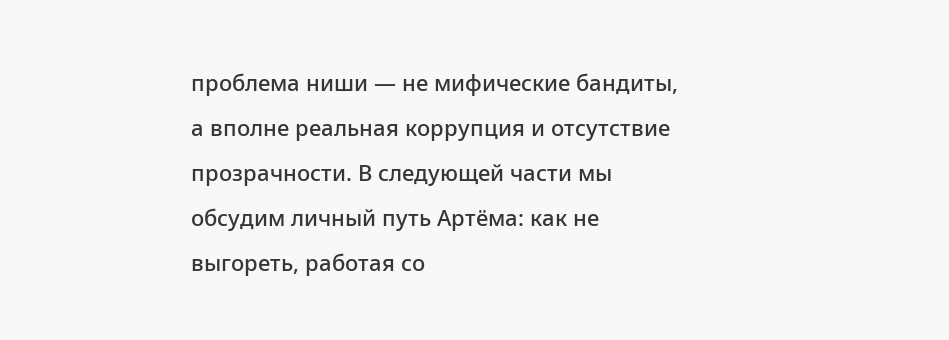проблема ниши — не мифические бандиты, а вполне реальная коррупция и отсутствие прозрачности. В следующей части мы обсудим личный путь Артёма: как не выгореть, работая со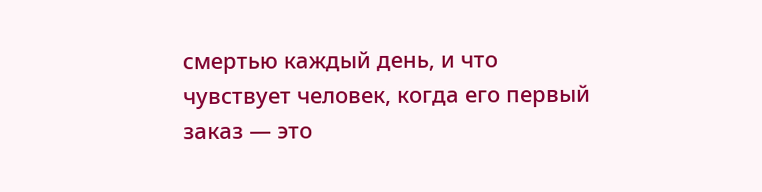смертью каждый день, и что чувствует человек, когда его первый заказ — это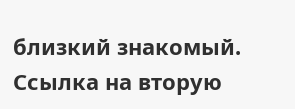близкий знакомый.
Ссылка на вторую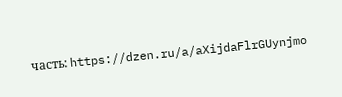часть: https://dzen.ru/a/aXijdaFlrGUynjmo